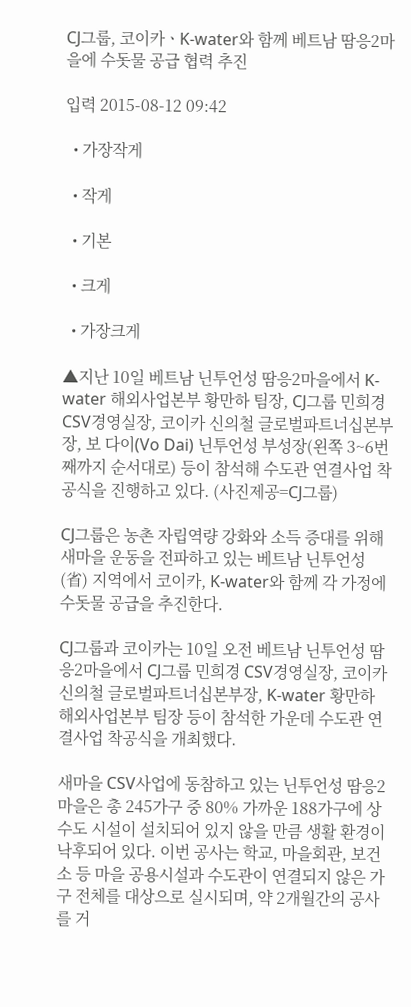CJ그룹, 코이카ㆍK-water와 함께 베트남 땀응2마을에 수돗물 공급 협력 추진

입력 2015-08-12 09:42

  • 가장작게

  • 작게

  • 기본

  • 크게

  • 가장크게

▲지난 10일 베트남 닌투언성 땀응2마을에서 K-water 해외사업본부 황만하 팀장, CJ그룹 민희경 CSV경영실장, 코이카 신의철 글로벌파트너십본부장, 보 다이(Vo Dai) 닌투언성 부성장(왼쪽 3~6번째까지 순서대로) 등이 참석해 수도관 연결사업 착공식을 진행하고 있다. (사진제공=CJ그룹)

CJ그룹은 농촌 자립역량 강화와 소득 증대를 위해 새마을 운동을 전파하고 있는 베트남 닌투언성(省) 지역에서 코이카, K-water와 함께 각 가정에 수돗물 공급을 추진한다.

CJ그룹과 코이카는 10일 오전 베트남 닌투언성 땀응2마을에서 CJ그룹 민희경 CSV경영실장, 코이카 신의철 글로벌파트너십본부장, K-water 황만하 해외사업본부 팀장 등이 참석한 가운데 수도관 연결사업 착공식을 개최했다.

새마을 CSV사업에 동참하고 있는 닌투언성 땀응2마을은 총 245가구 중 80% 가까운 188가구에 상수도 시설이 설치되어 있지 않을 만큼 생활 환경이 낙후되어 있다. 이번 공사는 학교, 마을회관, 보건소 등 마을 공용시설과 수도관이 연결되지 않은 가구 전체를 대상으로 실시되며, 약 2개월간의 공사를 거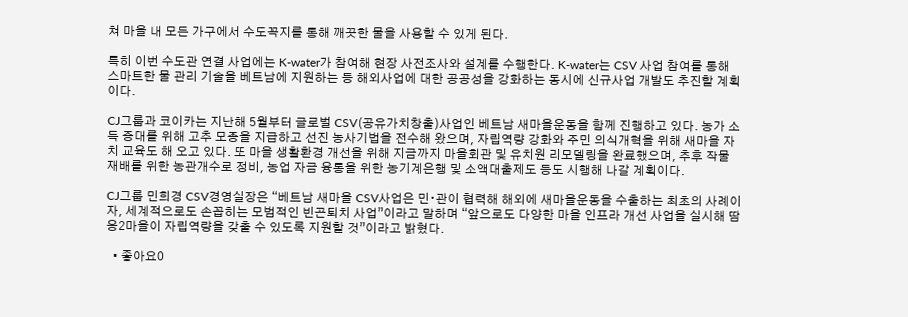쳐 마을 내 모든 가구에서 수도꼭지를 통해 깨끗한 물을 사용할 수 있게 된다.

특히 이번 수도관 연결 사업에는 K-water가 참여해 현장 사전조사와 설계를 수행한다. K-water는 CSV 사업 참여를 통해 스마트한 물 관리 기술을 베트남에 지원하는 등 해외사업에 대한 공공성을 강화하는 동시에 신규사업 개발도 추진할 계획이다.

CJ그룹과 코이카는 지난해 5월부터 글로벌 CSV(공유가치창출)사업인 베트남 새마을운동을 함께 진행하고 있다. 농가 소득 증대를 위해 고추 모종을 지급하고 선진 농사기법을 전수해 왔으며, 자립역량 강화와 주민 의식개혁을 위해 새마을 자치 교육도 해 오고 있다. 또 마을 생활환경 개선을 위해 지금까지 마을회관 및 유치원 리모델링을 완료했으며, 추후 작물 재배를 위한 농관개수로 정비, 농업 자금 융통을 위한 농기계은행 및 소액대출제도 등도 시행해 나갈 계획이다.

CJ그룹 민희경 CSV경영실장은 “베트남 새마을 CSV사업은 민∙관이 협력해 해외에 새마을운동을 수출하는 최초의 사례이자, 세계적으로도 손꼽히는 모범적인 빈곤퇴치 사업”이라고 말하며 “앞으로도 다양한 마을 인프라 개선 사업을 실시해 땀응2마을이 자립역량을 갖출 수 있도록 지원할 것”이라고 밝혔다.

  • 좋아요0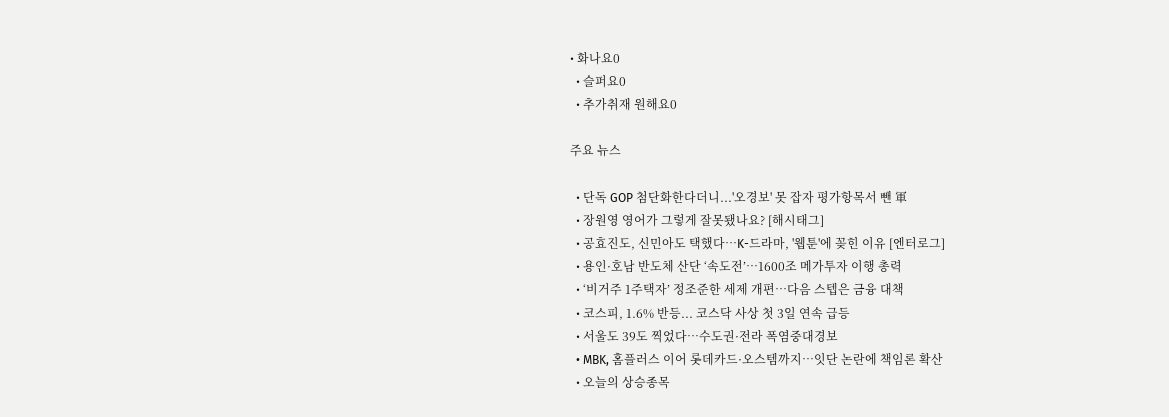• 화나요0
  • 슬퍼요0
  • 추가취재 원해요0

주요 뉴스

  • 단독 GOP 첨단화한다더니...'오경보' 못 잡자 평가항목서 뺀 軍
  • 장원영 영어가 그렇게 잘못됐나요? [해시태그]
  • 공효진도, 신민아도 택했다⋯K-드라마, '웹툰'에 꽂힌 이유 [엔터로그]
  • 용인·호남 반도체 산단 ‘속도전’…1600조 메가투자 이행 총력
  • ‘비거주 1주택자’ 정조준한 세제 개편…다음 스텝은 금융 대책
  • 코스피, 1.6% 반등... 코스닥 사상 첫 3일 연속 급등
  • 서울도 39도 찍었다…수도권·전라 폭염중대경보
  • MBK, 홈플러스 이어 롯데카드·오스템까지…잇단 논란에 책임론 확산
  • 오늘의 상승종목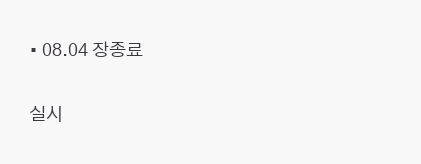• 08.04 장종료

실시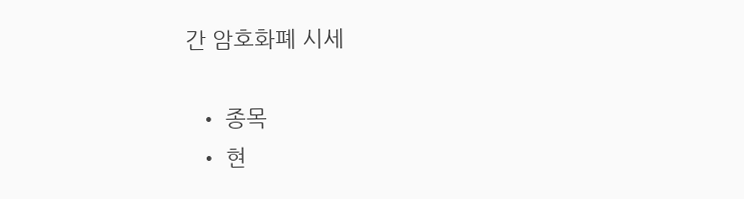간 암호화폐 시세

  • 종목
  • 현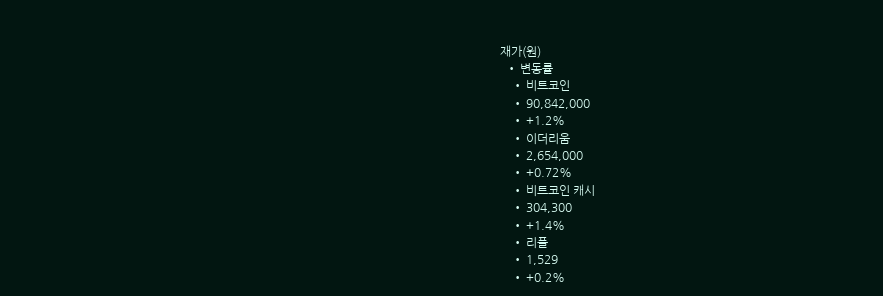재가(원)
  • 변동률
    • 비트코인
    • 90,842,000
    • +1.2%
    • 이더리움
    • 2,654,000
    • +0.72%
    • 비트코인 캐시
    • 304,300
    • +1.4%
    • 리플
    • 1,529
    • +0.2%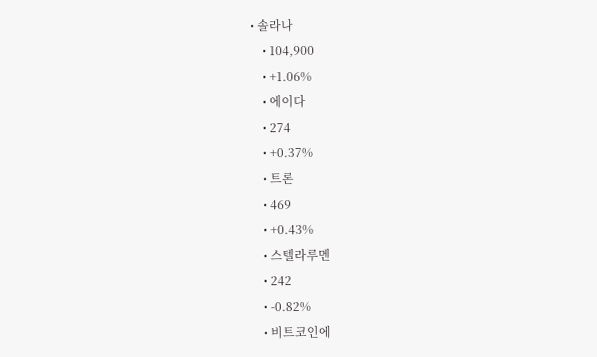• 솔라나
    • 104,900
    • +1.06%
    • 에이다
    • 274
    • +0.37%
    • 트론
    • 469
    • +0.43%
    • 스텔라루멘
    • 242
    • -0.82%
    • 비트코인에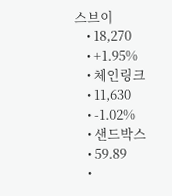스브이
    • 18,270
    • +1.95%
    • 체인링크
    • 11,630
    • -1.02%
    • 샌드박스
    • 59.89
    •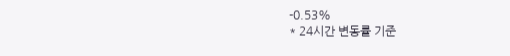-0.53%
* 24시간 변동률 기준